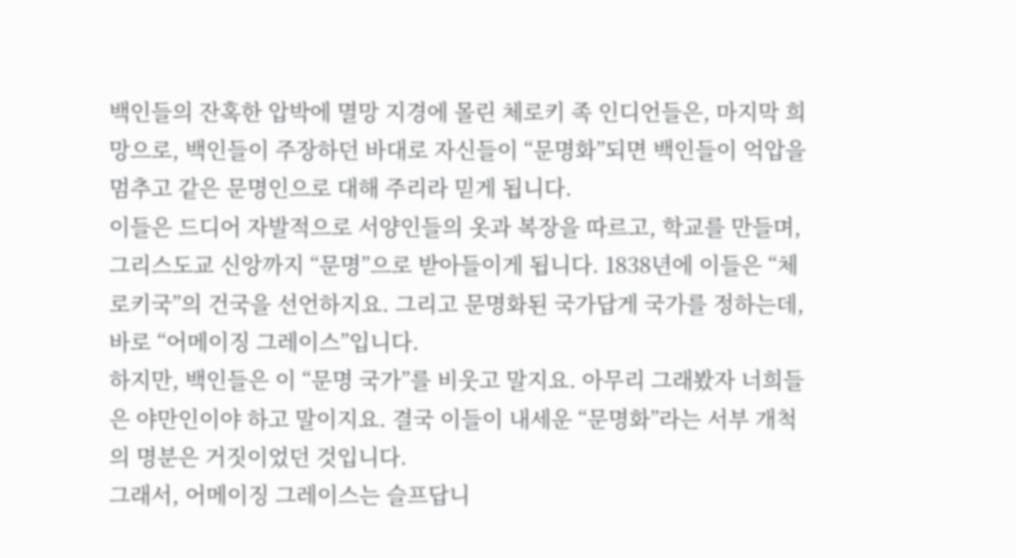백인들의 잔혹한 압박에 멸망 지경에 몰린 체로키 족 인디언들은, 마지막 희망으로, 백인들이 주장하던 바대로 자신들이 “문명화”되면 백인들이 억압을 멈추고 같은 문명인으로 대해 주리라 믿게 됩니다.
이들은 드디어 자발적으로 서양인들의 옷과 복장을 따르고, 학교를 만들며, 그리스도교 신앙까지 “문명”으로 받아들이게 됩니다. 1838년에 이들은 “체로키국”의 건국을 선언하지요. 그리고 문명화된 국가답게 국가를 정하는데, 바로 “어메이징 그레이스”입니다.
하지만, 백인들은 이 “문명 국가”를 비웃고 말지요. 아무리 그래봤자 너희들은 야만인이야 하고 말이지요. 결국 이들이 내세운 “문명화”라는 서부 개척의 명분은 거짓이었던 것입니다.
그래서, 어메이징 그레이스는 슬프답니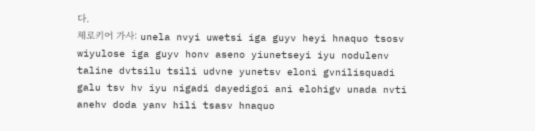다.
체로키어 가사: unela nvyi uwetsi iga guyv heyi hnaquo tsosv wiyulose iga guyv honv aseno yiunetseyi iyu nodulenv taline dvtsilu tsili udvne yunetsv eloni gvnilisquadi galu tsv hv iyu nigadi dayedigoi ani elohigv unada nvti anehv doda yanv hili tsasv hnaquo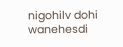nigohilv dohi wanehesdi